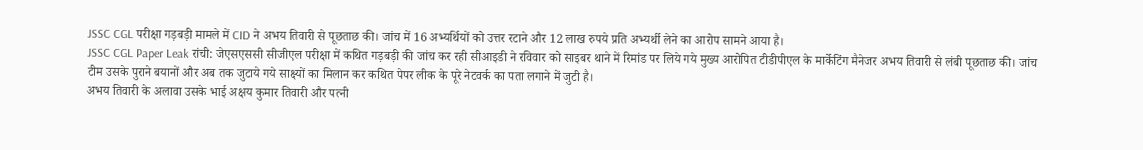JSSC CGL परीक्षा गड़बड़ी मामले में CID ने अभय तिवारी से पूछताछ की। जांच में 16 अभ्यर्थियों को उत्तर रटाने और 12 लाख रुपये प्रति अभ्यर्थी लेने का आरोप सामने आया है।
JSSC CGL Paper Leak रांची: जेएसएससी सीजीएल परीक्षा में कथित गड़बड़ी की जांच कर रही सीआइडी ने रविवार को साइबर थाने में रिमांड पर लिये गये मुख्य आरोपित टीडीपीएल के मार्केटिंग मैनेजर अभय तिवारी से लंबी पूछताछ की। जांच टीम उसके पुराने बयानों और अब तक जुटाये गये साक्ष्यों का मिलान कर कथित पेपर लीक के पूरे नेटवर्क का पता लगाने में जुटी है।
अभय तिवारी के अलावा उसके भाई अक्षय कुमार तिवारी और पत्नी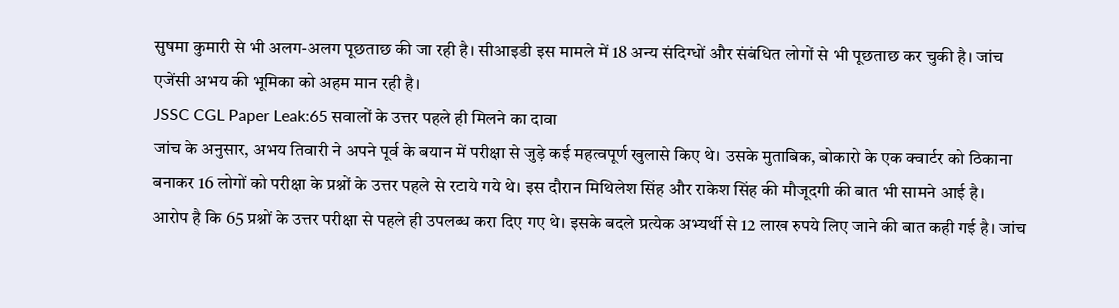सुषमा कुमारी से भी अलग-अलग पूछताछ की जा रही है। सीआइडी इस मामले में 18 अन्य संदिग्धों और संबंधित लोगों से भी पूछताछ कर चुकी है। जांच एजेंसी अभय की भूमिका को अहम मान रही है।
JSSC CGL Paper Leak:65 सवालों के उत्तर पहले ही मिलने का दावा
जांच के अनुसार, अभय तिवारी ने अपने पूर्व के बयान में परीक्षा से जुड़े कई महत्वपूर्ण खुलासे किए थे। उसके मुताबिक, बोकारो के एक क्वार्टर को ठिकाना बनाकर 16 लोगों को परीक्षा के प्रश्नों के उत्तर पहले से रटाये गये थे। इस दौरान मिथिलेश सिंह और राकेश सिंह की मौजूदगी की बात भी सामने आई है।
आरोप है कि 65 प्रश्नों के उत्तर परीक्षा से पहले ही उपलब्ध करा दिए गए थे। इसके बदले प्रत्येक अभ्यर्थी से 12 लाख रुपये लिए जाने की बात कही गई है। जांच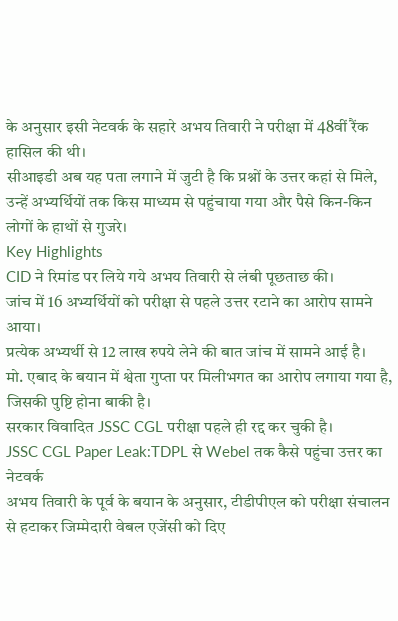के अनुसार इसी नेटवर्क के सहारे अभय तिवारी ने परीक्षा में 48वीं रैंक हासिल की थी।
सीआइडी अब यह पता लगाने में जुटी है कि प्रश्नों के उत्तर कहां से मिले, उन्हें अभ्यर्थियों तक किस माध्यम से पहुंचाया गया और पैसे किन-किन लोगों के हाथों से गुजरे।
Key Highlights
CID ने रिमांड पर लिये गये अभय तिवारी से लंबी पूछताछ की।
जांच में 16 अभ्यर्थियों को परीक्षा से पहले उत्तर रटाने का आरोप सामने आया।
प्रत्येक अभ्यर्थी से 12 लाख रुपये लेने की बात जांच में सामने आई है।
मो. एबाद के बयान में श्वेता गुप्ता पर मिलीभगत का आरोप लगाया गया है, जिसकी पुष्टि होना बाकी है।
सरकार विवादित JSSC CGL परीक्षा पहले ही रद्द कर चुकी है।
JSSC CGL Paper Leak:TDPL से Webel तक कैसे पहुंचा उत्तर का नेटवर्क
अभय तिवारी के पूर्व के बयान के अनुसार, टीडीपीएल को परीक्षा संचालन से हटाकर जिम्मेदारी वेबल एजेंसी को दिए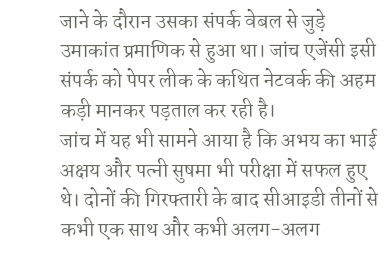जाने के दौरान उसका संपर्क वेबल से जुड़े उमाकांत प्रमाणिक से हुआ था। जांच एजेंसी इसी संपर्क को पेपर लीक के कथित नेटवर्क की अहम कड़ी मानकर पड़ताल कर रही है।
जांच में यह भी सामने आया है कि अभय का भाई अक्षय और पत्नी सुषमा भी परीक्षा में सफल हुए थे। दोनों की गिरफ्तारी के बाद सीआइडी तीनों से कभी एक साथ और कभी अलग-अलग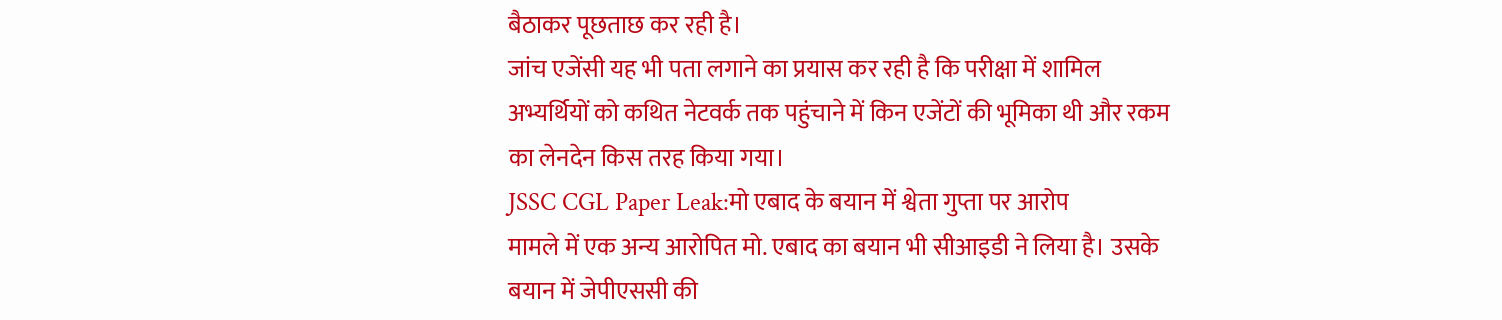बैठाकर पूछताछ कर रही है।
जांच एजेंसी यह भी पता लगाने का प्रयास कर रही है कि परीक्षा में शामिल अभ्यर्थियों को कथित नेटवर्क तक पहुंचाने में किन एजेंटों की भूमिका थी और रकम का लेनदेन किस तरह किया गया।
JSSC CGL Paper Leak:मो एबाद के बयान में श्वेता गुप्ता पर आरोप
मामले में एक अन्य आरोपित मो. एबाद का बयान भी सीआइडी ने लिया है। उसके बयान में जेपीएससी की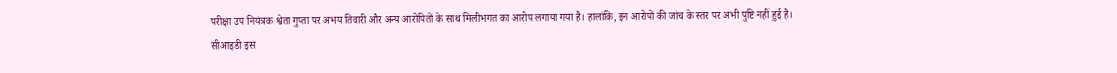परीक्षा उप नियंत्रक श्वेता गुप्ता पर अभय तिवारी और अन्य आरोपितों के साथ मिलीभगत का आरोप लगाया गया है। हालांकि, इन आरोपों की जांच के स्तर पर अभी पुष्टि नहीं हुई है।
सीआइडी इस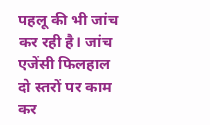पहलू की भी जांच कर रही है। जांच एजेंसी फिलहाल दो स्तरों पर काम कर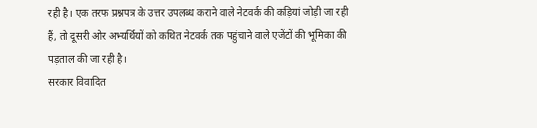रही है। एक तरफ प्रश्नपत्र के उत्तर उपलब्ध कराने वाले नेटवर्क की कड़ियां जोड़ी जा रही हैं, तो दूसरी ओर अभ्यर्थियों को कथित नेटवर्क तक पहुंचाने वाले एजेंटों की भूमिका की पड़ताल की जा रही है।
सरकार विवादित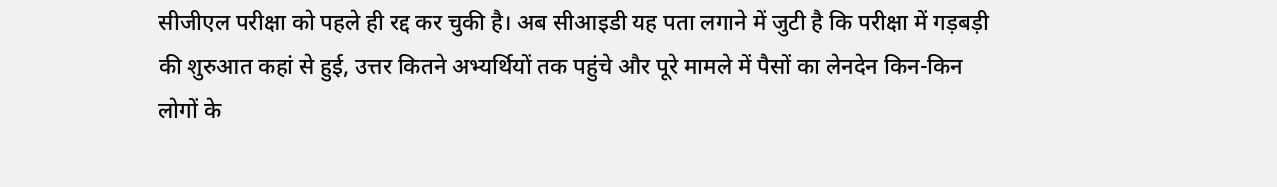सीजीएल परीक्षा को पहले ही रद्द कर चुकी है। अब सीआइडी यह पता लगाने में जुटी है कि परीक्षा में गड़बड़ी की शुरुआत कहां से हुई, उत्तर कितने अभ्यर्थियों तक पहुंचे और पूरे मामले में पैसों का लेनदेन किन-किन लोगों के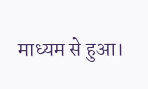माध्यम से हुआ।